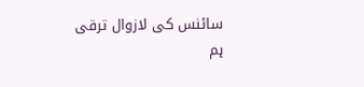سائنس کی لازوال ترقی
ہم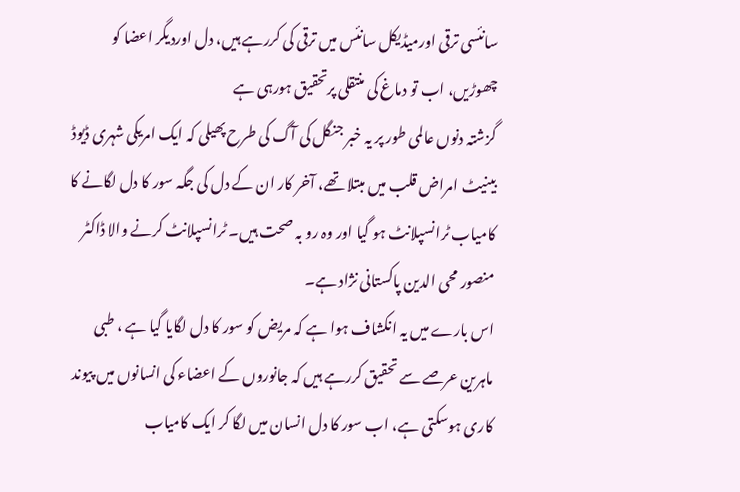سانئسی ترقی اورمیڈیکل سانئس میں ترقی کی کررہے ہیں، دل اوردیگر اعضا کو چھوڑیں، اب تو دماغ کی منتقلی پرتحقیق ہورہی ہے
گزشتہ دنوں عالمی طور پر یہ خبر جنگل کی آگ کی طرح پھیلی کہ ایک امریکی شہری ڈیوڈ بینیٹ امراض قلب میں مبتلا تھے، آخر کار ان کے دل کی جگہ سور کا دل لگانے کا کامیاب ٹرانسپلانٹ ہو گیا اور وہ رو بہ صحت ہیں۔ ٹرانسپلانٹ کرنے والا ڈاکٹر منصور محی الدین پاکستانی نژاد ہے۔
اس بارے میں یہ انکشاف ہوا ہے کہ مریض کو سور کا دل لگایا گیا ہے ، طبی ماہرین عرصے سے تحقیق کررہے ہیں کہ جانوروں کے اعضاء کی انسانوں میں پیوند کاری ہوسکتی ہے، اب سور کا دل انسان میں لگا کر ایک کامیاب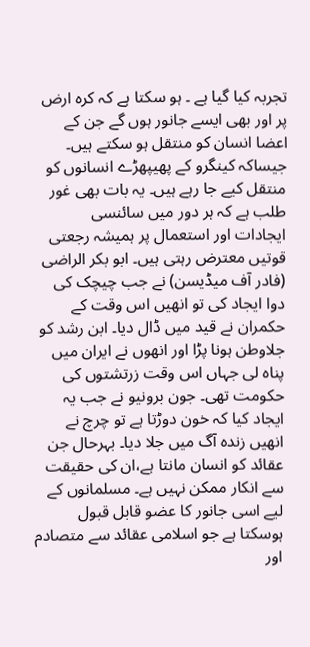تجربہ کیا گیا ہے ۔ ہو سکتا ہے کہ کرہ ارض پر اور بھی ایسے جانور ہوں گے جن کے اعضا انسان کو منتقل ہو سکتے ہیں۔
جیساکہ کینگرو کے پھیپھڑے انسانوں کو منتقل کیے جا رہے ہیں۔ یہ بات بھی غور طلب ہے کہ ہر دور میں سائنسی ایجادات اور استعمال پر ہمیشہ رجعتی قوتیں معترض رہتی ہیں۔ ابو بکر الراضی (فادر آف میڈیسن) نے جب چیچک کی دوا ایجاد کی تو انھیں اس وقت کے حکمران نے قید میں ڈال دیا۔ ابن رشد کو جلاوطن ہونا پڑا اور انھوں نے ایران میں پناہ لی جہاں اس وقت زرتشتوں کی حکومت تھی۔ جون برونیو نے جب یہ ایجاد کیا کہ خون دوڑتا ہے تو چرچ نے انھیں زندہ آگ میں جلا دیا۔ بہرحال جن عقائد کو انسان مانتا ہے،ان کی حقیقت سے انکار ممکن نہیں ہے۔ مسلمانوں کے لیے اسی جانور کا عضو قابل قبول ہوسکتا ہے جو اسلامی عقائد سے متصادم اور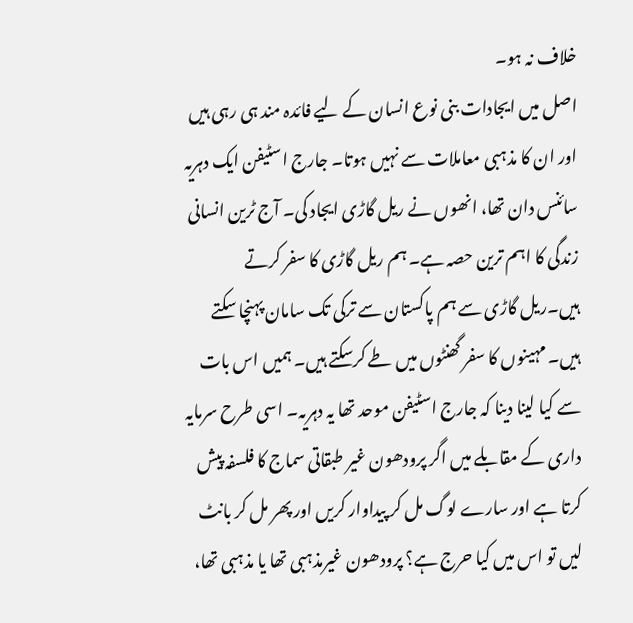خلاف نہ ہو۔
اصل میں ایجادات بنی نوع انسان کے لیے فائدہ مند ہی رہی ہیں اور ان کا مذہبی معاملات سے نہیں ہوتا۔ جارج اسٹیفن ایک دہریہ سائنس دان تھا، انھوں نے ریل گاڑی ایجاد کی۔ آج ٹرین انسانی زندگی کا اہم ترین حصہ ہے۔ ہم ریل گاڑی کا سفر کرتے ہیں۔ریل گاڑی سے ہم پاکستان سے ترکی تک سامان پہنچا سکتے ہیں۔ مہینوں کا سفر گھنٹوں میں طے کرسکتے ہیں۔ ہمیں اس بات سے کیا لینا دینا کہ جارج اسٹیفن موحد تھا یہ دہریہ۔ اسی طرح سرمایہ داری کے مقابلے میں اگر پرودھون غیر طبقاتی سماج کا فلسفہ پیش کرتا ہے اور سارے لوگ مل کر پیداوار کریں اور پھر مل کر بانٹ لیں تو اس میں کیا حرج ہے؟ پرودھون غیرمذہبی تھا یا مذہبی تھا،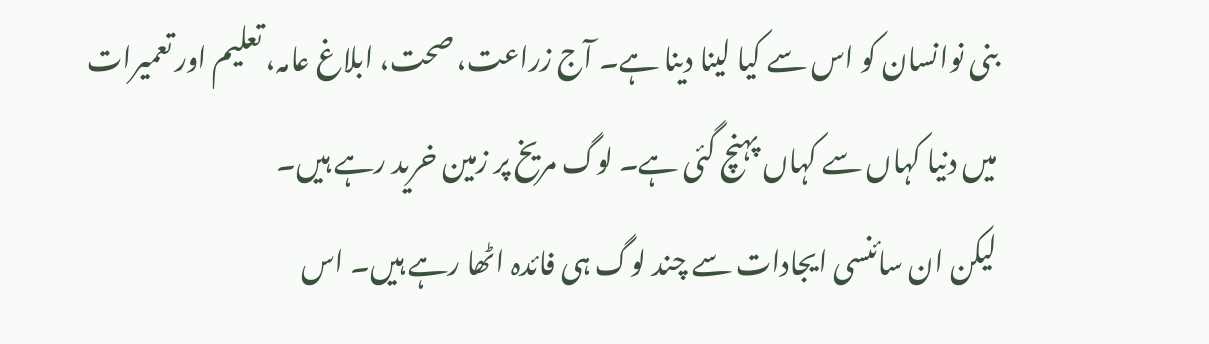بنی نوانسان کو اس سے کیا لینا دینا ہے۔ آج زراعت، صحت، ابلاغ عامہ، تعلیم اور تعمیرات میں دنیا کہاں سے کہاں پہنچ گئی ہے۔ لوگ مریخ پر زمین خرید رہے ہیں۔
لیکن ان سائنسی ایجادات سے چند لوگ ہی فائدہ اٹھا رہے ہیں۔ اس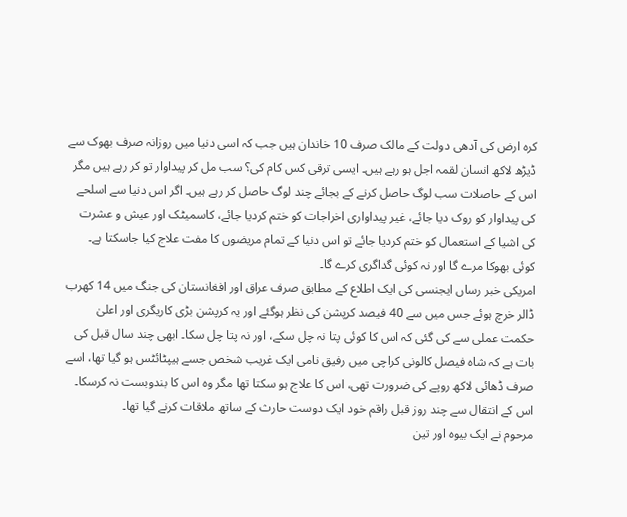کرہ ارض کی آدھی دولت کے مالک صرف 10 خاندان ہیں جب کہ اسی دنیا میں روزانہ صرف بھوک سے ڈیڑھ لاکھ انسان لقمہ اجل ہو رہے ہیں۔ ایسی ترقی کس کام کی؟ سب مل کر پیداوار تو کر رہے ہیں مگر اس کے حاصلات سب لوگ حاصل کرنے کے بجائے چند لوگ حاصل کر رہے ہیں۔ اگر اس دنیا سے اسلحے کی پیداوار کو روک دیا جائے، غیر پیداواری اخراجات کو ختم کردیا جائے، کاسمیٹک اور عیش و عشرت کی اشیا کے استعمال کو ختم کردیا جائے تو اس دنیا کے تمام مریضوں کا مفت علاج کیا جاسکتا ہے۔ کوئی بھوکا مرے گا اور نہ کوئی گداگری کرے گا۔
امریکی خبر رساں ایجنسی کی ایک اطلاع کے مطابق صرف عراق اور افغانستان کی جنگ میں 14 کھرب ڈالر خرچ ہوئے جس میں سے 40 فیصد کرپشن کی نظر ہوگئے اور یہ کرپشن بڑی کاریگری اور اعلیٰ حکمت عملی سے کی گئی کہ اس کا کوئی پتا نہ چل سکے، اور نہ پتا چل سکا۔ ابھی چند سال قبل کی بات ہے کہ شاہ فیصل کالونی کراچی میں رفیق نامی ایک غریب شخص جسے ہیپٹائٹس ہو گیا تھا، اسے صرف ڈھائی لاکھ روپے کی ضرورت تھی، اس کا علاج ہو سکتا تھا مگر وہ اس کا بندوبست نہ کرسکا۔ اس کے انتقال سے چند روز قبل راقم خود ایک دوست حارث کے ساتھ ملاقات کرنے گیا تھا۔
مرحوم نے ایک بیوہ اور تین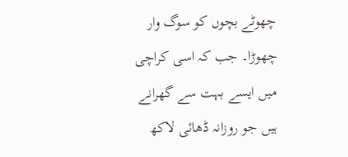چھوٹے بچوں کو سوگ وار چھوڑا۔ جب کہ اسی کراچی میں ایسے بہت سے گھرانے ہیں جو روزانہ ڈھائی لاکھ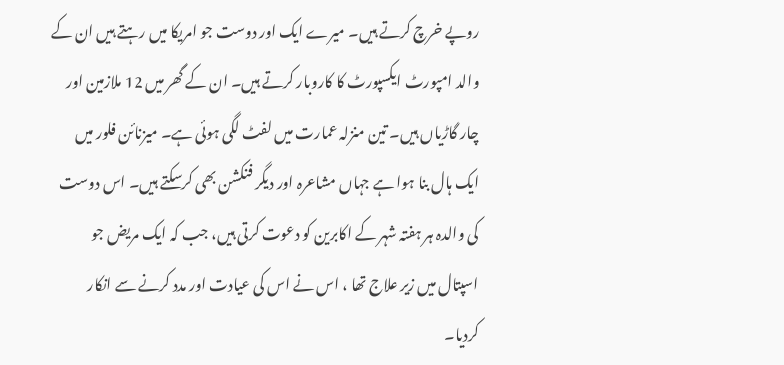روپے خرچ کرتے ہیں۔ میرے ایک اور دوست جو امریکا میں رہتے ہیں ان کے والد امپورٹ ایکسپورٹ کا کاروبار کرتے ہیں۔ ان کے گھر میں 12 ملازمین اور چار گاڑیاں ہیں۔ تین منزلہ عمارت میں لفٹ لگی ہوئی ہے۔ میزنائن فلور میں ایک ہال بنا ہوا ہے جہاں مشاعرہ اور دیگر فنکشن بھی کرسکتے ہیں۔ اس دوست کی والدہ ہر ہفتہ شہر کے اکابرین کو دعوت کرتی ہیں، جب کہ ایک مریض جو اسپتال میں زیر علاج تھا ، اس نے اس کی عیادت اور مدد کرنے سے انکار کردیا۔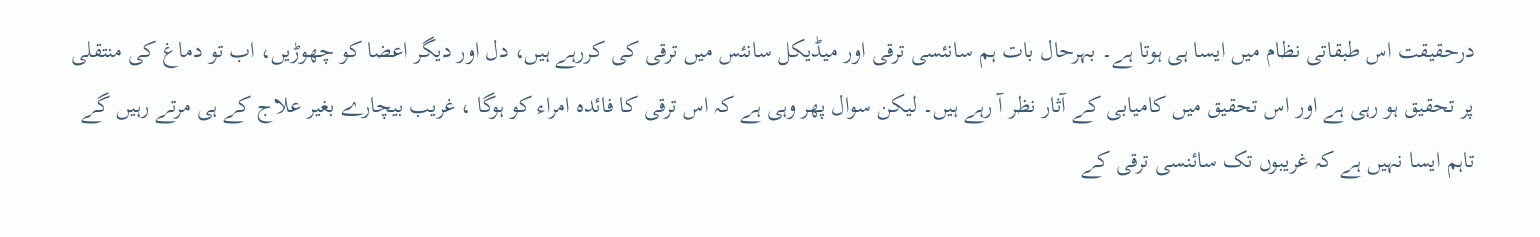درحقیقت اس طبقاتی نظام میں ایسا ہی ہوتا ہے۔ بہرحال بات ہم سانئسی ترقی اور میڈیکل سانئس میں ترقی کی کررہے ہیں، دل اور دیگر اعضا کو چھوڑیں، اب تو دماغ کی منتقلی پر تحقیق ہو رہی ہے اور اس تحقیق میں کامیابی کے آثار نظر آ رہے ہیں۔ لیکن سوال پھر وہی ہے کہ اس ترقی کا فائدہ امراء کو ہوگا ، غریب بیچارے بغیر علاج کے ہی مرتے رہیں گے تاہم ایسا نہیں ہے کہ غریبوں تک سائنسی ترقی کے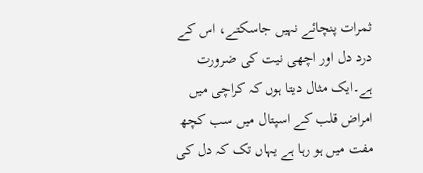ثمرات پنچائے نہیں جاسکتے، اس کے درد دل اور اچھی نیت کی ضرورت ہے۔ایک مثال دیتا ہوں کہ کراچی میں امراض قلب کے اسپتال میں سب کچھ مفت میں ہو رہا ہے یہاں تک کہ دل کی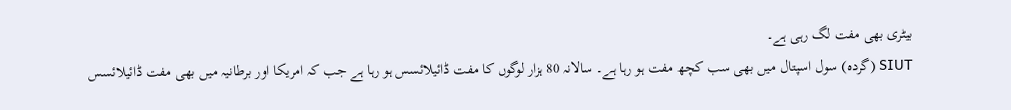بیٹری بھی مفت لگ رہی ہے۔
SIUT (گردہ) سول اسپتال میں بھی سب کچھ مفت ہو رہا ہے۔ سالانہ 80 ہزار لوگوں کا مفت ڈائیلائسس ہو رہا ہے جب کہ امریکا اور برطانیہ میں بھی مفت ڈائیلائسس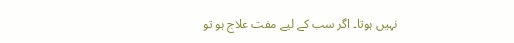نہیں ہوتا۔ اگر سب کے لیے مفت علاج ہو تو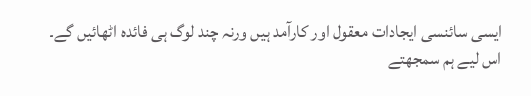ایسی سائنسی ایجادات معقول اور کارآمد ہیں ورنہ چند لوگ ہی فائدہ اٹھائیں گے۔ اس لیے ہم سمجھتے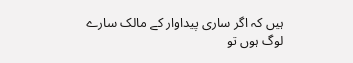ہیں کہ اگر ساری پیداوار کے مالک سارے لوگ ہوں تو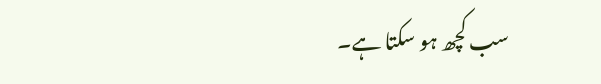سب کچھ ہو سکتا ہے۔